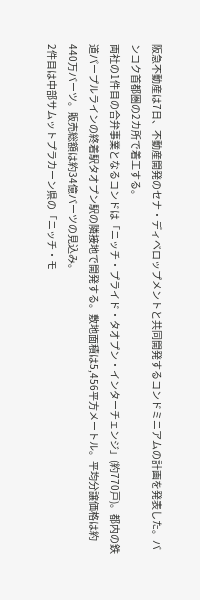阪急不動産は7日、不動産開発のセナ・ディベロップメントと共同開発するコンドミニアムの計画を発表した。バンコク首都圏の2カ所で着工する。
両社の1件目の合弁事業となるコンドは「ニッチ・プライド・タオプン・インターチェンジ」(約770戸)。都内の鉄道パープルラインの終着駅タオプン駅の隣接地で開発する。敷地面積は5,456平方メートル。平均分譲価格は約440万バーツ。販売総額は約34億バーツの見込み。
2件目は中部サムットプラカーン県の「ニッチ・モ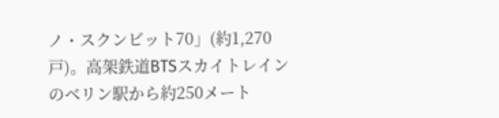ノ・スクンビット70」(約1,270戸)。高架鉄道BTSスカイトレインのベリン駅から約250メート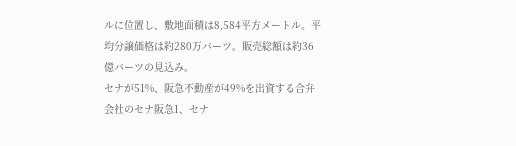ルに位置し、敷地面積は8,584平方メートル。平均分譲価格は約280万バーツ。販売総額は約36億バーツの見込み。
セナが51%、阪急不動産が49%を出資する合弁会社のセナ阪急1、セナ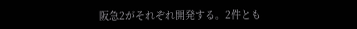阪急2がそれぞれ開発する。2件とも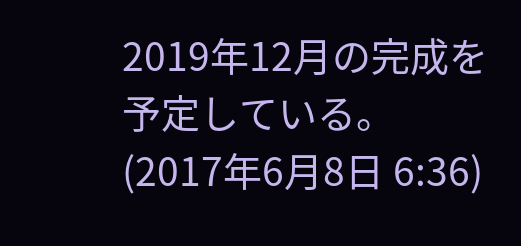2019年12月の完成を予定している。
(2017年6月8日 6:36)